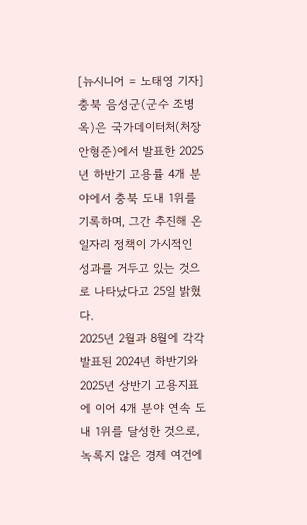[뉴시니어 = 노태영 기자] 충북 음성군(군수 조병옥)은 국가데이터처(처장 안형준)에서 발표한 2025년 하반기 고용률 4개 분야에서 충북 도내 1위를 기록하며, 그간 추진해 온 일자리 정책이 가시적인 성과를 거두고 있는 것으로 나타났다고 25일 밝혔다.
2025년 2월과 8월에 각각 발표된 2024년 하반기와 2025년 상반기 고용지표에 이어 4개 분야 연속 도내 1위를 달성한 것으로, 녹록지 않은 경제 여건에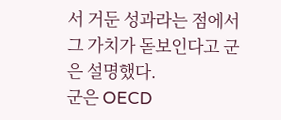서 거둔 성과라는 점에서 그 가치가 돋보인다고 군은 설명했다.
군은 OECD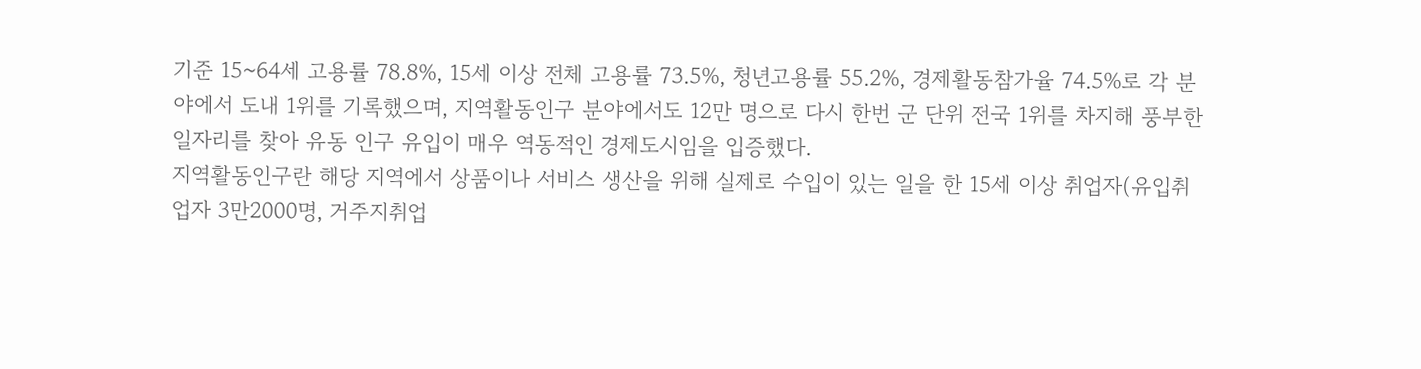기준 15~64세 고용률 78.8%, 15세 이상 전체 고용률 73.5%, 청년고용률 55.2%, 경제활동참가율 74.5%로 각 분야에서 도내 1위를 기록했으며, 지역활동인구 분야에서도 12만 명으로 다시 한번 군 단위 전국 1위를 차지해 풍부한 일자리를 찾아 유동 인구 유입이 매우 역동적인 경제도시임을 입증했다.
지역활동인구란 해당 지역에서 상품이나 서비스 생산을 위해 실제로 수입이 있는 일을 한 15세 이상 취업자(유입취업자 3만2000명, 거주지취업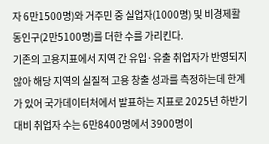자 6만1500명)와 거주민 중 실업자(1000명) 및 비경제활동인구(2만5100명)를 더한 수를 가리킨다.
기존의 고용지표에서 지역 간 유입·유출 취업자가 반영되지 않아 해당 지역의 실질적 고용 창출 성과를 측정하는데 한계가 있어 국가데이터처에서 발표하는 지표로 2025년 하반기 대비 취업자 수는 6만8400명에서 3900명이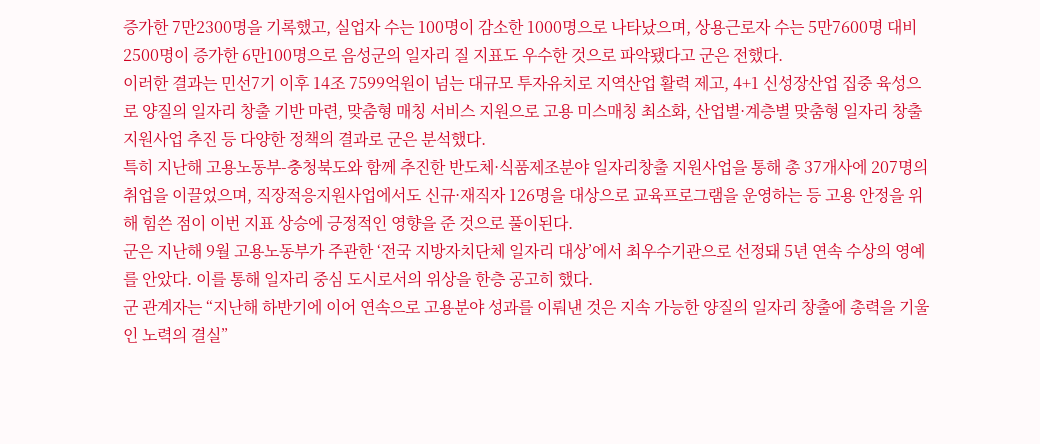증가한 7만2300명을 기록했고, 실업자 수는 100명이 감소한 1000명으로 나타났으며, 상용근로자 수는 5만7600명 대비 2500명이 증가한 6만100명으로 음성군의 일자리 질 지표도 우수한 것으로 파악됐다고 군은 전했다.
이러한 결과는 민선7기 이후 14조 7599억원이 넘는 대규모 투자유치로 지역산업 활력 제고, 4+1 신성장산업 집중 육성으로 양질의 일자리 창출 기반 마련, 맞춤형 매칭 서비스 지원으로 고용 미스매칭 최소화, 산업별·계층별 맞춤형 일자리 창출 지원사업 추진 등 다양한 정책의 결과로 군은 분석했다.
특히 지난해 고용노동부-충청북도와 함께 추진한 반도체·식품제조분야 일자리창출 지원사업을 통해 총 37개사에 207명의 취업을 이끌었으며, 직장적응지원사업에서도 신규·재직자 126명을 대상으로 교육프로그램을 운영하는 등 고용 안정을 위해 힘쓴 점이 이번 지표 상승에 긍정적인 영향을 준 것으로 풀이된다.
군은 지난해 9월 고용노동부가 주관한 ‘전국 지방자치단체 일자리 대상’에서 최우수기관으로 선정돼 5년 연속 수상의 영예를 안았다. 이를 통해 일자리 중심 도시로서의 위상을 한층 공고히 했다.
군 관계자는 “지난해 하반기에 이어 연속으로 고용분야 성과를 이뤄낸 것은 지속 가능한 양질의 일자리 창출에 총력을 기울인 노력의 결실”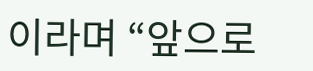이라며 “앞으로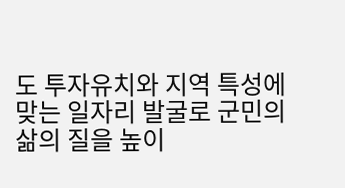도 투자유치와 지역 특성에 맞는 일자리 발굴로 군민의 삶의 질을 높이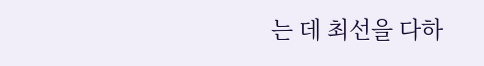는 데 최선을 다하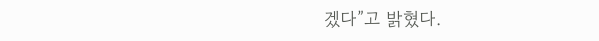겠다”고 밝혔다.